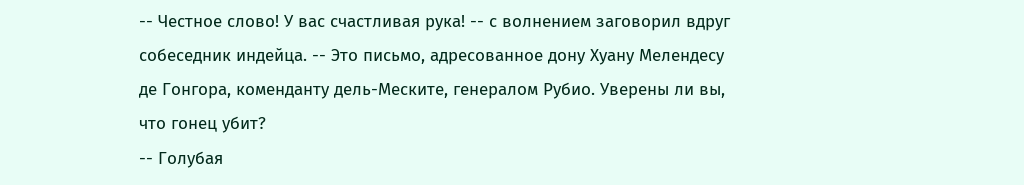-- Честное слово! У вас счастливая рука! -- с волнением заговорил вдруг собеседник индейца. -- Это письмо, адресованное дону Хуану Мелендесу де Гонгора, коменданту дель-Меските, генералом Рубио. Уверены ли вы, что гонец убит?
-- Голубая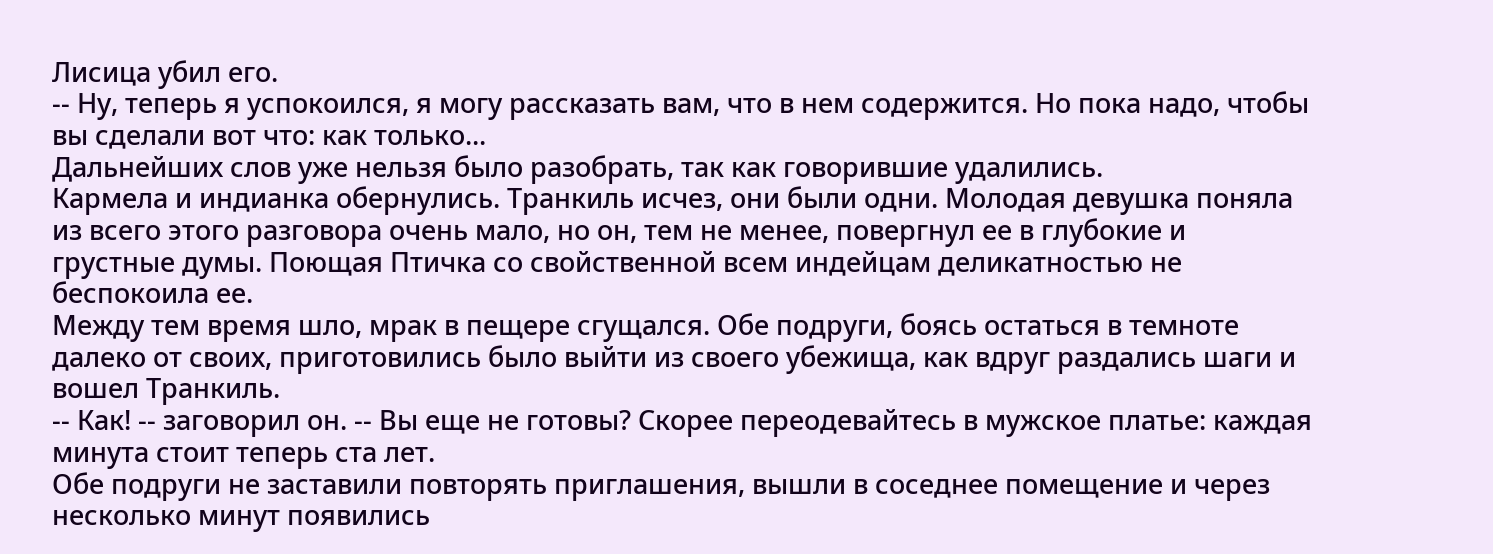Лисица убил его.
-- Ну, теперь я успокоился, я могу рассказать вам, что в нем содержится. Но пока надо, чтобы вы сделали вот что: как только...
Дальнейших слов уже нельзя было разобрать, так как говорившие удалились.
Кармела и индианка обернулись. Транкиль исчез, они были одни. Молодая девушка поняла из всего этого разговора очень мало, но он, тем не менее, повергнул ее в глубокие и грустные думы. Поющая Птичка со свойственной всем индейцам деликатностью не беспокоила ее.
Между тем время шло, мрак в пещере сгущался. Обе подруги, боясь остаться в темноте далеко от своих, приготовились было выйти из своего убежища, как вдруг раздались шаги и вошел Транкиль.
-- Как! -- заговорил он. -- Вы еще не готовы? Скорее переодевайтесь в мужское платье: каждая минута стоит теперь ста лет.
Обе подруги не заставили повторять приглашения, вышли в соседнее помещение и через несколько минут появились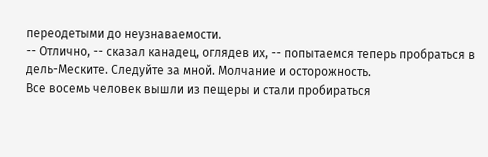переодетыми до неузнаваемости.
-- Отлично, -- сказал канадец, оглядев их, -- попытаемся теперь пробраться в дель-Меските. Следуйте за мной. Молчание и осторожность.
Все восемь человек вышли из пещеры и стали пробираться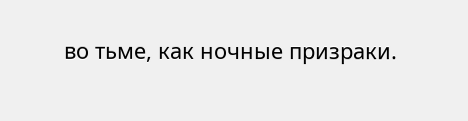во тьме, как ночные призраки.